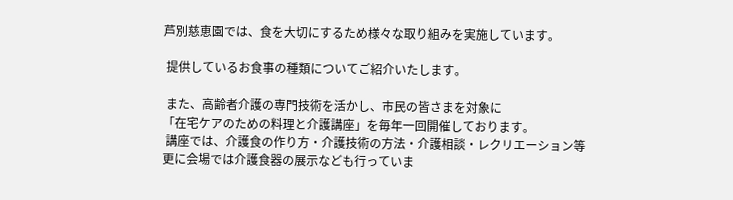芦別慈恵園では、食を大切にするため様々な取り組みを実施しています。

 提供しているお食事の種類についてご紹介いたします。

 また、高齢者介護の専門技術を活かし、市民の皆さまを対象に
「在宅ケアのための料理と介護講座」を毎年一回開催しております。
 講座では、介護食の作り方・介護技術の方法・介護相談・レクリエーション等
更に会場では介護食器の展示なども行っていま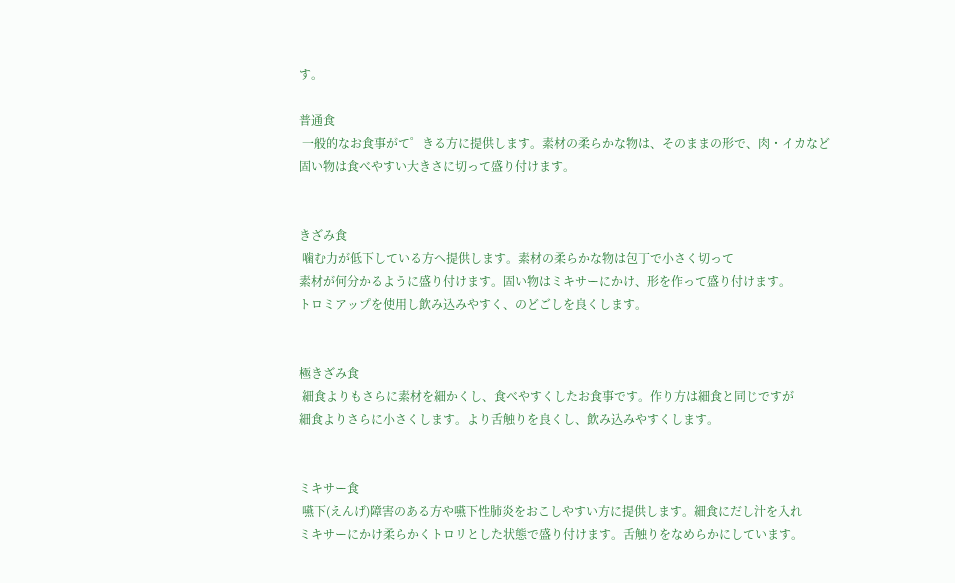す。

普通食
 一般的なお食事がて゜きる方に提供します。素材の柔らかな物は、そのままの形で、肉・イカなど
固い物は食べやすい大きさに切って盛り付けます。


きざみ食
 噛む力が低下している方へ提供します。素材の柔らかな物は包丁で小さく切って
素材が何分かるように盛り付けます。固い物はミキサーにかけ、形を作って盛り付けます。
トロミアップを使用し飲み込みやすく、のどごしを良くします。


極きざみ食
 細食よりもさらに素材を細かくし、食べやすくしたお食事です。作り方は細食と同じですが
細食よりさらに小さくします。より舌触りを良くし、飲み込みやすくします。


ミキサー食
 嚥下(えんげ)障害のある方や嚥下性肺炎をおこしやすい方に提供します。細食にだし汁を入れ
ミキサーにかけ柔らかくトロリとした状態で盛り付けます。舌触りをなめらかにしています。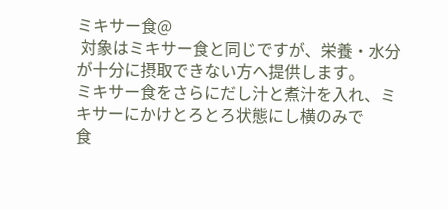ミキサー食@
 対象はミキサー食と同じですが、栄養・水分が十分に摂取できない方へ提供します。
ミキサー食をさらにだし汁と煮汁を入れ、ミキサーにかけとろとろ状態にし横のみで
食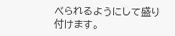べられるようにして盛り付けます。